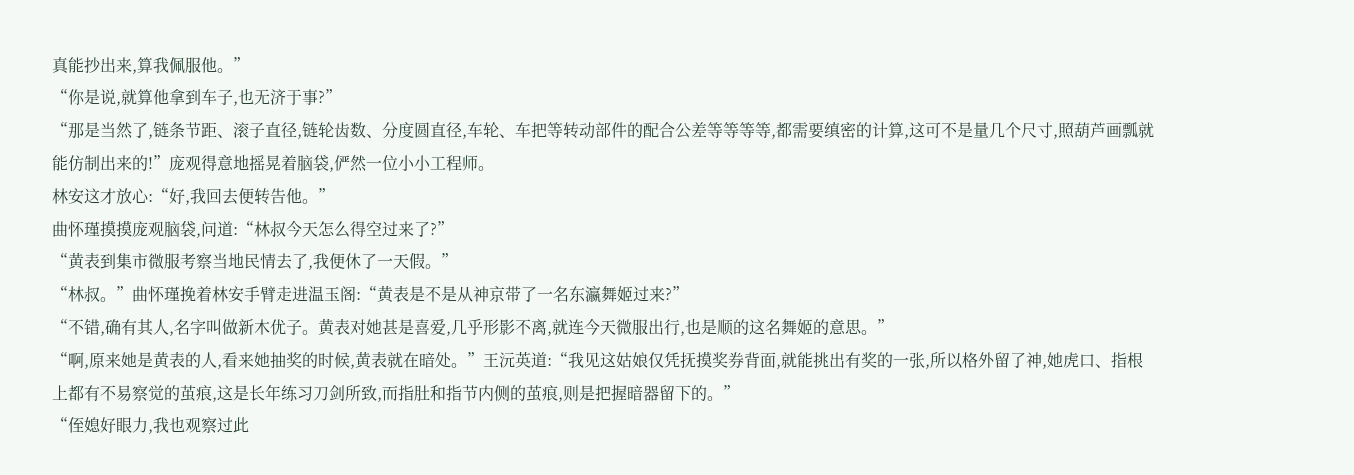真能抄出来,算我佩服他。”
“你是说,就算他拿到车子,也无济于事?”
“那是当然了,链条节距、滚子直径,链轮齿数、分度圆直径,车轮、车把等转动部件的配合公差等等等等,都需要缜密的计算,这可不是量几个尺寸,照葫芦画瓢就能仿制出来的!”庞观得意地摇晃着脑袋,俨然一位小小工程师。
林安这才放心:“好,我回去便转告他。”
曲怀瑾摸摸庞观脑袋,问道:“林叔今天怎么得空过来了?”
“黄表到集市微服考察当地民情去了,我便休了一天假。”
“林叔。”曲怀瑾挽着林安手臂走进温玉阁:“黄表是不是从神京带了一名东瀛舞姬过来?”
“不错,确有其人,名字叫做新木优子。黄表对她甚是喜爱,几乎形影不离,就连今天微服出行,也是顺的这名舞姬的意思。”
“啊,原来她是黄表的人,看来她抽奖的时候,黄表就在暗处。”王沅英道:“我见这姑娘仅凭抚摸奖券背面,就能挑出有奖的一张,所以格外留了神,她虎口、指根上都有不易察觉的茧痕,这是长年练习刀剑所致,而指肚和指节内侧的茧痕,则是把握暗器留下的。”
“侄媳好眼力,我也观察过此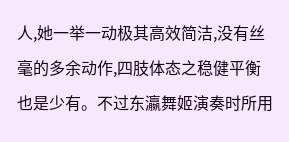人,她一举一动极其高效简洁,没有丝毫的多余动作,四肢体态之稳健平衡也是少有。不过东瀛舞姬演奏时所用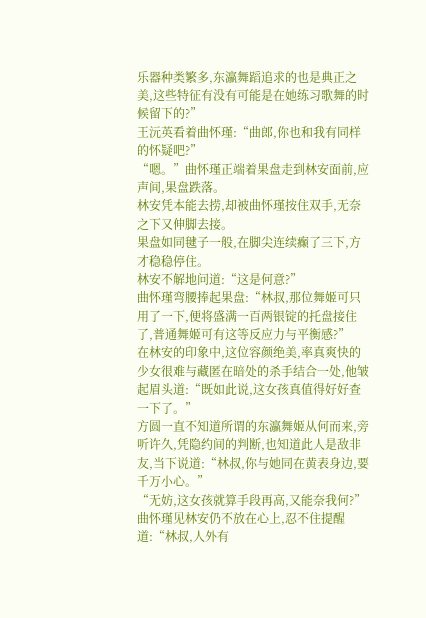乐器种类繁多,东瀛舞蹈追求的也是典正之美,这些特征有没有可能是在她练习歌舞的时候留下的?”
王沅英看着曲怀瑾:“曲郎,你也和我有同样的怀疑吧?”
“嗯。”曲怀瑾正端着果盘走到林安面前,应声间,果盘跌落。
林安凭本能去捞,却被曲怀瑾按住双手,无奈之下又伸脚去接。
果盘如同毽子一般,在脚尖连续癫了三下,方才稳稳停住。
林安不解地问道:“这是何意?”
曲怀瑾弯腰捧起果盘:“林叔,那位舞姬可只用了一下,便将盛满一百两银锭的托盘接住了,普通舞姬可有这等反应力与平衡感?”
在林安的印象中,这位容颜绝美,率真爽快的少女很难与藏匿在暗处的杀手结合一处,他皱起眉头道:“既如此说,这女孩真值得好好查一下了。”
方圆一直不知道所谓的东瀛舞姬从何而来,旁听许久,凭隐约间的判断,也知道此人是敌非友,当下说道:“林叔,你与她同在黄表身边,要千万小心。”
“无妨,这女孩就算手段再高,又能奈我何?”
曲怀瑾见林安仍不放在心上,忍不住提醒道:“林叔,人外有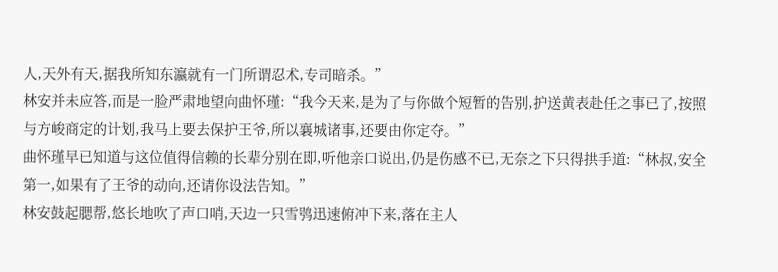人,天外有天,据我所知东瀛就有一门所谓忍术,专司暗杀。”
林安并未应答,而是一脸严肃地望向曲怀瑾:“我今天来,是为了与你做个短暂的告别,护送黄表赴任之事已了,按照与方峻商定的计划,我马上要去保护王爷,所以襄城诸事,还要由你定夺。”
曲怀瑾早已知道与这位值得信赖的长辈分别在即,听他亲口说出,仍是伤感不已,无奈之下只得拱手道:“林叔,安全第一,如果有了王爷的动向,还请你设法告知。”
林安鼓起腮帮,悠长地吹了声口哨,天边一只雪鸮迅速俯冲下来,落在主人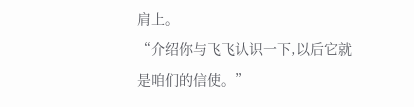肩上。
“介绍你与飞飞认识一下,以后它就是咱们的信使。”